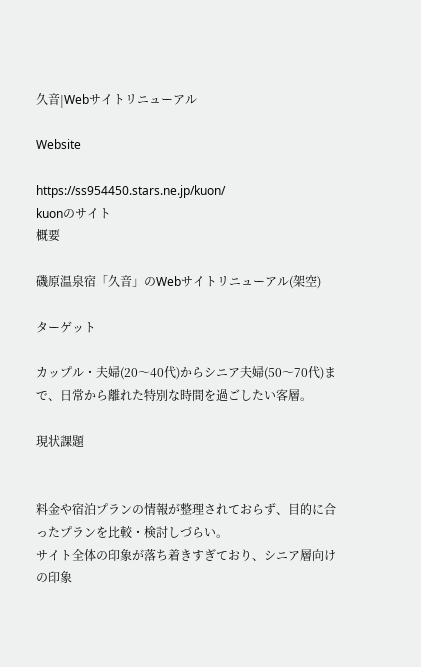久音|Webサイトリニューアル

Website

https://ss954450.stars.ne.jp/kuon/
kuonのサイト
概要

磯原温泉宿「久音」のWebサイトリニューアル(架空)

ターゲット

カップル・夫婦(20〜40代)からシニア夫婦(50〜70代)まで、日常から離れた特別な時間を過ごしたい客層。

現状課題


料金や宿泊プランの情報が整理されておらず、目的に合ったプランを比較・検討しづらい。
サイト全体の印象が落ち着きすぎており、シニア層向けの印象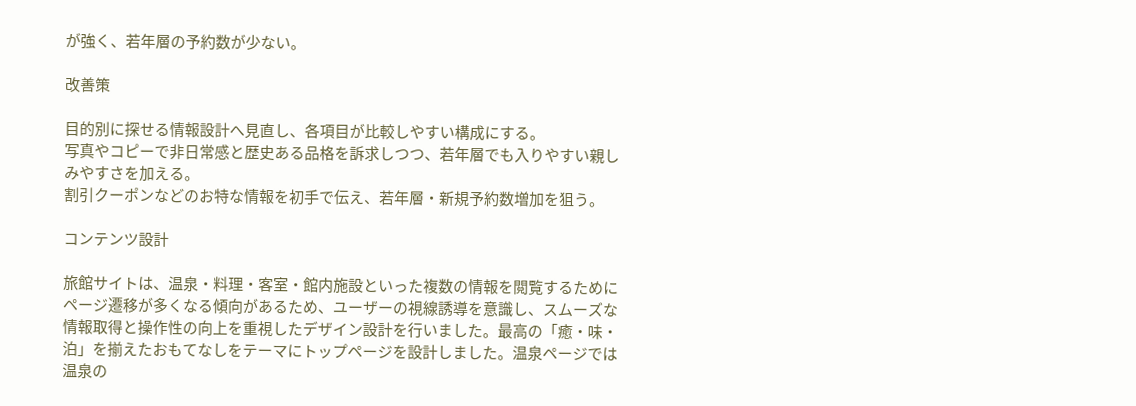が強く、若年層の予約数が少ない。

改善策

目的別に探せる情報設計へ見直し、各項目が比較しやすい構成にする。
写真やコピーで非日常感と歴史ある品格を訴求しつつ、若年層でも入りやすい親しみやすさを加える。
割引クーポンなどのお特な情報を初手で伝え、若年層・新規予約数増加を狙う。

コンテンツ設計

旅館サイトは、温泉・料理・客室・館内施設といった複数の情報を閲覧するためにページ遷移が多くなる傾向があるため、ユーザーの視線誘導を意識し、スムーズな情報取得と操作性の向上を重視したデザイン設計を行いました。最高の「癒・味・泊」を揃えたおもてなしをテーマにトップページを設計しました。温泉ページでは温泉の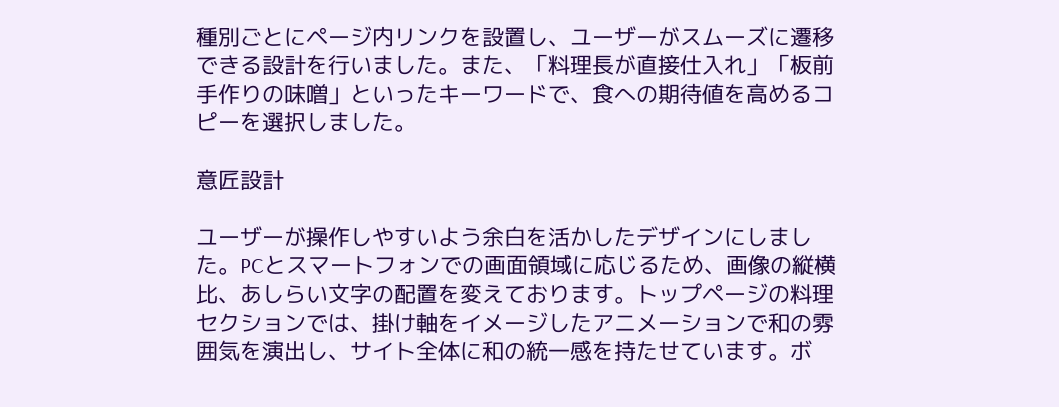種別ごとにページ内リンクを設置し、ユーザーがスムーズに遷移できる設計を行いました。また、「料理長が直接仕入れ」「板前手作りの味噌」といったキーワードで、食への期待値を高めるコピーを選択しました。

意匠設計

ユーザーが操作しやすいよう余白を活かしたデザインにしました。PCとスマートフォンでの画面領域に応じるため、画像の縦横比、あしらい文字の配置を変えております。トップページの料理セクションでは、掛け軸をイメージしたアニメーションで和の雰囲気を演出し、サイト全体に和の統一感を持たせています。ボ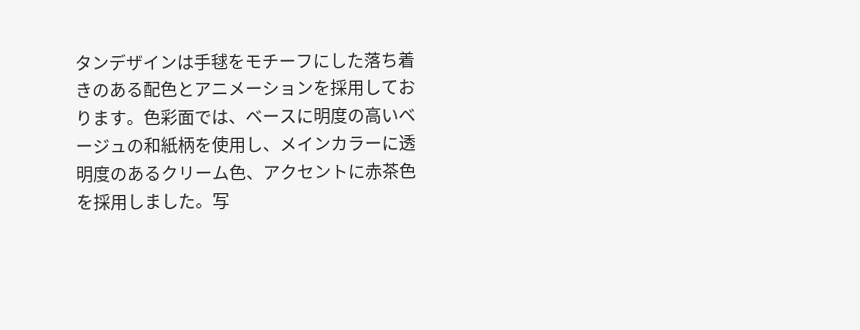タンデザインは手毬をモチーフにした落ち着きのある配色とアニメーションを採用しております。色彩面では、ベースに明度の高いベージュの和紙柄を使用し、メインカラーに透明度のあるクリーム色、アクセントに赤茶色を採用しました。写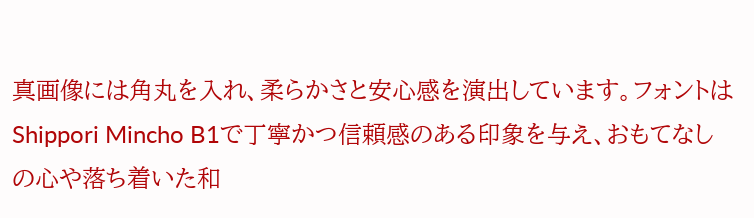真画像には角丸を入れ、柔らかさと安心感を演出しています。フォントはShippori Mincho B1で丁寧かつ信頼感のある印象を与え、おもてなしの心や落ち着いた和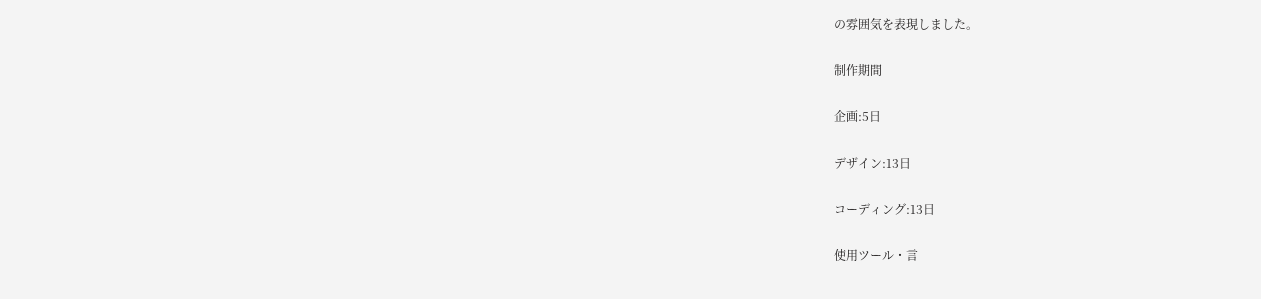の雰囲気を表現しました。

制作期間

企画:5日

デザイン:13日

コーディング:13日

使用ツール・言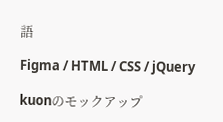語

Figma / HTML / CSS / jQuery

kuonのモックアップ